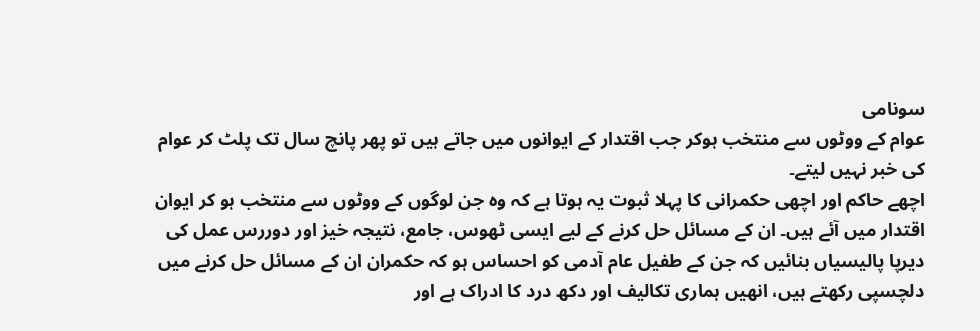سونامی
عوام کے ووٹوں سے منتخب ہوکر جب اقتدار کے ایوانوں میں جاتے ہیں تو پھر پانچ سال تک پلٹ کر عوام کی خبر نہیں لیتے۔
اچھے حاکم اور اچھی حکمرانی کا پہلا ثبوت یہ ہوتا ہے کہ وہ جن لوگوں کے ووٹوں سے منتخب ہو کر ایوان اقتدار میں آئے ہیں۔ ان کے مسائل حل کرنے کے لیے ایسی ٹھوس، جامع، نتیجہ خیز اور دوررس عمل کی دیرپا پالیسیاں بنائیں کہ جن کے طفیل عام آدمی کو احساس ہو کہ حکمران ان کے مسائل حل کرنے میں دلچسپی رکھتے ہیں، انھیں ہماری تکالیف اور دکھ درد کا ادراک ہے اور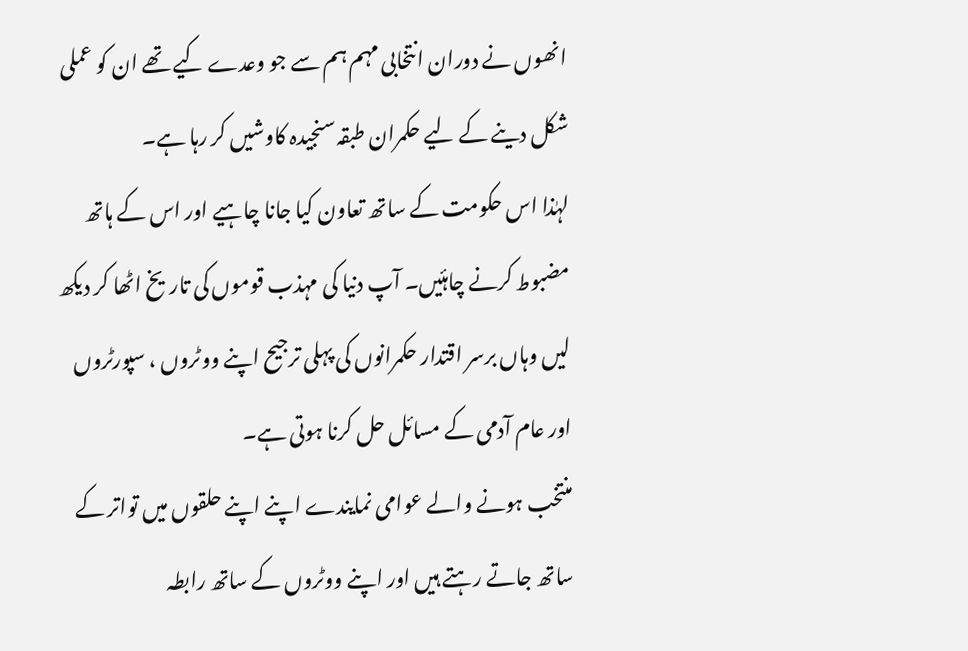انھوں نے دوران انتخابی مہم ہم سے جو وعدے کیے تھے ان کو عملی شکل دینے کے لیے حکمران طبقہ سنجیدہ کاوشیں کر رہا ہے۔
لہٰذا اس حکومت کے ساتھ تعاون کیا جانا چاہیے اور اس کے ہاتھ مضبوط کرنے چاہئیں۔ آپ دنیا کی مہذب قوموں کی تاریخ اٹھا کر دیکھ لیں وہاں برسر اقتدار حکمرانوں کی پہلی ترجیح اپنے ووٹروں ، سپورٹروں اور عام آدمی کے مسائل حل کرنا ہوتی ہے۔
منتخب ہونے والے عوامی نمایندے اپنے اپنے حلقوں میں تواتر کے ساتھ جاتے رہتے ہیں اور اپنے ووٹروں کے ساتھ رابطہ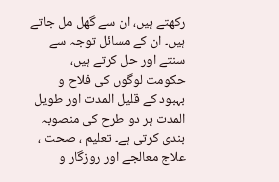رکھتے ہیں، ان سے گھل مل جاتے ہیں۔ ان کے مسائل توجہ سے سنتے اور حل کرتے ہیں، حکومت لوگوں کی فلاح و بہبود کے قلیل المدت اور طویل المدت ہر دو طرح کی منصوبہ بندی کرتی ہے۔ تعلیم ، صحت ، علاج معالجے اور روزگار و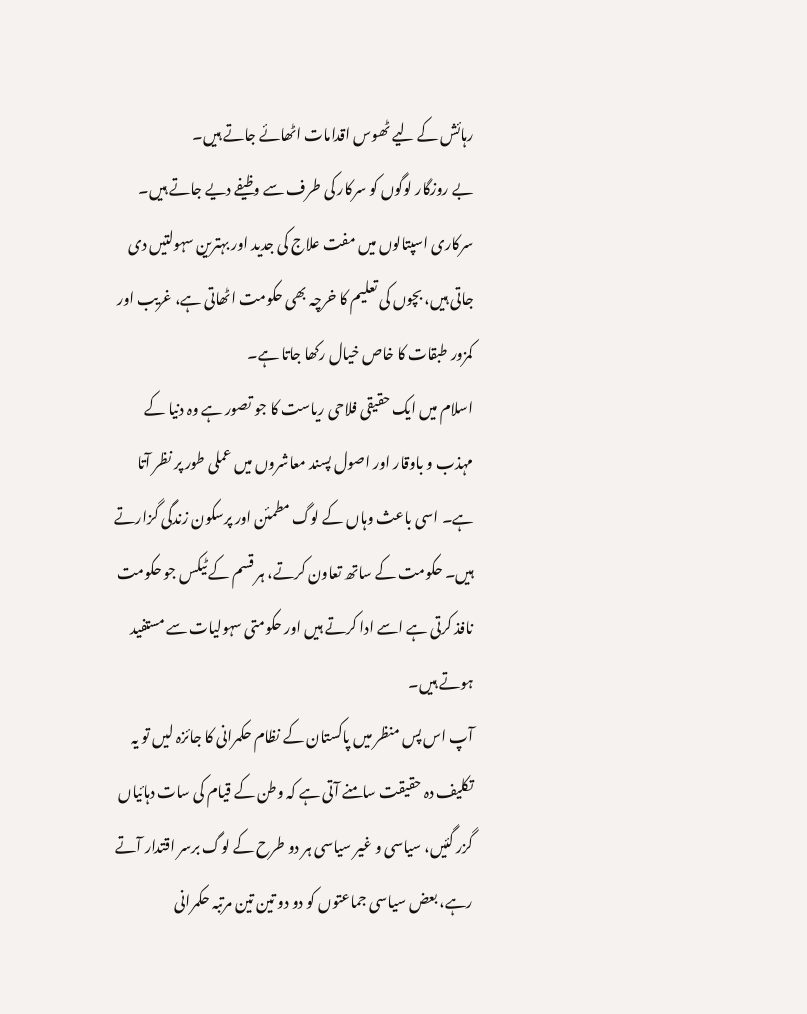رہائش کے لیے ٹھوس اقدامات اٹھائے جاتے ہیں۔
بے روزگار لوگوں کو سرکار کی طرف سے وظیفے دیے جاتے ہیں۔ سرکاری اسپتالوں میں مفت علاج کی جدید اور بہترین سہولتیں دی جاتی ہیں، بچوں کی تعلیم کا خرچہ بھی حکومت اٹھاتی ہے، غریب اور کمزور طبقات کا خاص خیال رکھا جاتا ہے۔
اسلام میں ایک حقیقی فلاحی ریاست کا جو تصور ہے وہ دنیا کے مہذب و باوقار اور اصول پسند معاشروں میں عملی طور پر نظر آتا ہے۔ اسی باعث وہاں کے لوگ مطمئن اور پرسکون زندگی گزارتے ہیں۔ حکومت کے ساتھ تعاون کرتے، ہر قسم کے ٹیکس جو حکومت نافذ کرتی ہے اسے ادا کرتے ہیں اور حکومتی سہولیات سے مستفید ہوتے ہیں۔
آپ اس پس منظر میں پاکستان کے نظام حکمرانی کا جائزہ لیں تو یہ تکلیف دہ حقیقت سامنے آتی ہے کہ وطن کے قیام کی سات دہائیاں گزر گئیں، سیاسی و غیر سیاسی ہر دو طرح کے لوگ برسر اقتدار آتے رہے، بعض سیاسی جماعتوں کو دو دو تین تین مرتبہ حکمرانی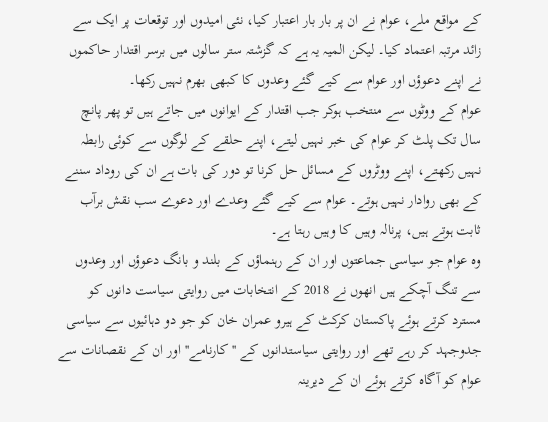کے مواقع ملے، عوام نے ان پر بار بار اعتبار کیا، نئی امیدوں اور توقعات پر ایک سے زائد مرتبہ اعتماد کیا۔ لیکن المیہ یہ ہے کہ گزشتہ ستر سالوں میں برسر اقتدار حاکموں نے اپنے دعوؤں اور عوام سے کیے گئے وعدوں کا کبھی بھرم نہیں رکھا۔
عوام کے ووٹوں سے منتخب ہوکر جب اقتدار کے ایوانوں میں جاتے ہیں تو پھر پانچ سال تک پلٹ کر عوام کی خبر نہیں لیتے، اپنے حلقے کے لوگوں سے کوئی رابطہ نہیں رکھتے، اپنے ووٹروں کے مسائل حل کرنا تو دور کی بات ہے ان کی روداد سننے کے بھی روادار نہیں ہوتے۔ عوام سے کیے گئے وعدے اور دعوے سب نقش برآب ثابت ہوتے ہیں، پرنالہ وہیں کا وہیں رہتا ہے۔
وہ عوام جو سیاسی جماعتوں اور ان کے رہنماؤں کے بلند و بانگ دعوؤں اور وعدوں سے تنگ آچکے ہیں انھوں نے 2018 کے انتخابات میں روایتی سیاست دانوں کو مسترد کرتے ہوئے پاکستان کرکٹ کے ہیرو عمران خان کو جو دو دہائیوں سے سیاسی جدوجہد کر رہے تھے اور روایتی سیاستدانوں کے '' کارنامے'' اور ان کے نقصانات سے عوام کو آگاہ کرتے ہوئے ان کے دیرینہ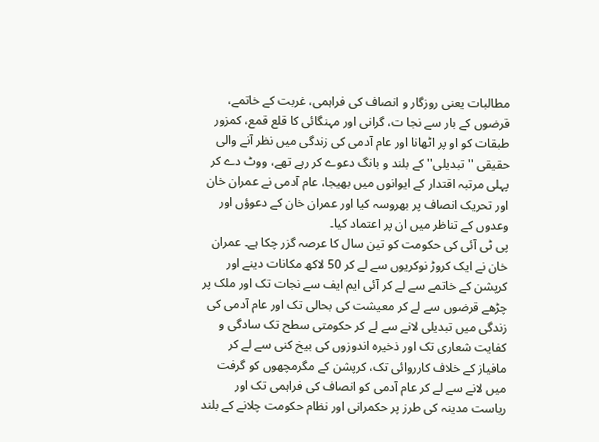مطالبات یعنی روزگار و انصاف کی فراہمی، غربت کے خاتمے، قرضوں کے بار سے نجا ت، گرانی اور مہنگائی کا قلع قمع، کمزور طبقات کو او پر اٹھانا اور عام آدمی کی زندگی میں نظر آنے والی حقیقی ''تبدیلی'' کے بلند و بانگ دعوے کر رہے تھے، ووٹ دے کر پہلی مرتبہ اقتدار کے ایوانوں میں بھیجا، عام آدمی نے عمران خان اور تحریک انصاف پر بھروسہ کیا اور عمران خان کے دعوؤں اور وعدوں کے تناظر میں ان پر اعتماد کیا۔
پی ٹی آئی کی حکومت کو تین سال کا عرصہ گزر چکا ہے۔ عمران خان نے ایک کروڑ نوکریوں سے لے کر 50 لاکھ مکانات دینے اور کرپشن کے خاتمے سے لے کر آئی ایم ایف سے نجات تک اور ملک پر چڑھے قرضوں سے لے کر معیشت کی بحالی تک اور عام آدمی کی زندگی میں تبدیلی لانے سے لے کر حکومتی سطح تک سادگی و کفایت شعاری تک اور ذخیرہ اندوزوں کی بیخ کنی سے لے کر مافیاز کے خلاف کارروائی تک، کرپشن کے مگرمچھوں کو گرفت میں لانے سے لے کر عام آدمی کو انصاف کی فراہمی تک اور ریاست مدینہ کی طرز پر حکمرانی اور نظام حکومت چلانے کے بلند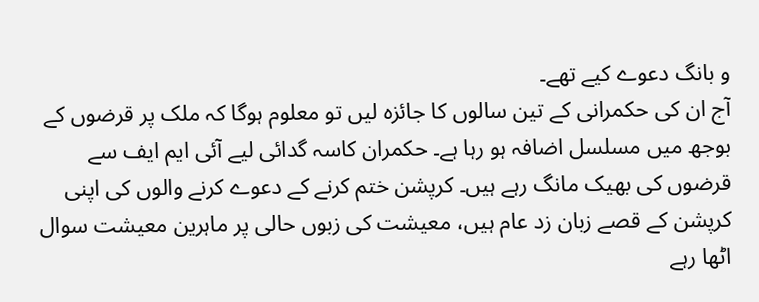و بانگ دعوے کیے تھے۔
آج ان کی حکمرانی کے تین سالوں کا جائزہ لیں تو معلوم ہوگا کہ ملک پر قرضوں کے بوجھ میں مسلسل اضافہ ہو رہا ہے۔ حکمران کاسہ گدائی لیے آئی ایم ایف سے قرضوں کی بھیک مانگ رہے ہیں۔ کرپشن ختم کرنے کے دعوے کرنے والوں کی اپنی کرپشن کے قصے زبان زد عام ہیں، معیشت کی زبوں حالی پر ماہرین معیشت سوال اٹھا رہے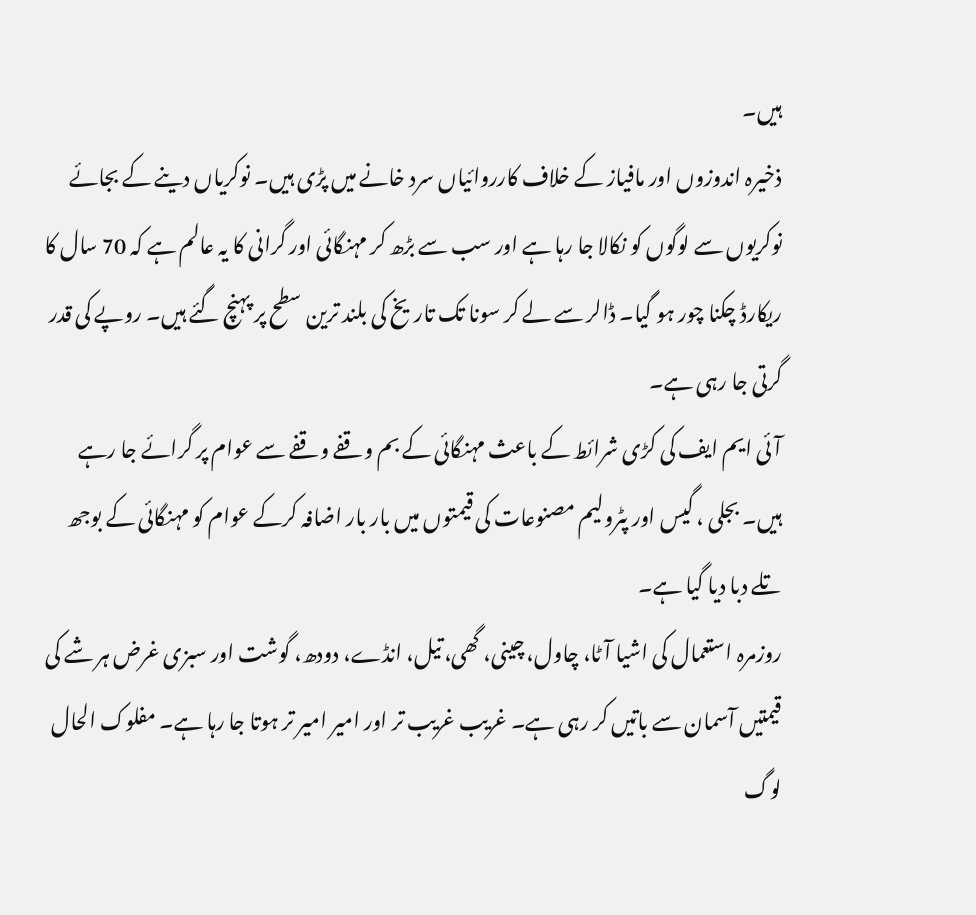ہیں۔
ذخیرہ اندوزوں اور مافیاز کے خلاف کارروائیاں سرد خانے میں پڑی ہیں۔ نوکریاں دینے کے بجائے نوکریوں سے لوگوں کو نکالا جا رہا ہے اور سب سے بڑھ کر مہنگائی اور گرانی کا یہ عالم ہے کہ 70 سال کا ریکارڈ چکنا چور ہو گیا۔ ڈالر سے لے کر سونا تک تاریخ کی بلند ترین سطح پر پہنچ گئے ہیں۔ روپے کی قدر گرتی جا رہی ہے۔
آئی ایم ایف کی کڑی شرائط کے باعث مہنگائی کے بم وقفے وقفے سے عوام پر گرائے جا رہے ہیں۔ بجلی ، گیس اور پٹرولیم مصنوعات کی قیمتوں میں بار بار اضافہ کرکے عوام کو مہنگائی کے بوجھ تلے دبا دیا گیا ہے۔
روزمرہ استعمال کی اشیا آٹا، چاول، چینی، گھی، تیل، انڈے، دودھ، گوشت اور سبزی غرض ہر شے کی قیمتیں آسمان سے باتیں کر رہی ہے۔ غریب غریب تر اور امیر امیر تر ہوتا جا رہا ہے۔ مفلوک الحال لوگ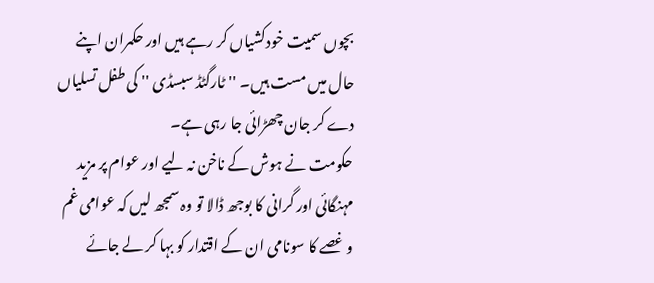بچوں سمیت خودکشیاں کر رہے ہیں اور حکمران اپنے حال میں مست ہیں۔ ''ٹارگٹڈ سبسڈی '' کی طفل تسلیاں دے کر جان چھڑائی جا رہی ہے۔
حکومت نے ہوش کے ناخن نہ لیے اور عوام پر مزید مہنگائی اور گرانی کا بوجھ ڈالا تو وہ سمجھ لیں کہ عوامی غم و غصے کا سونامی ان کے اقتدار کو بہا کر لے جائے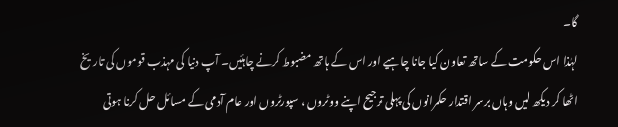گا۔
لہٰذا اس حکومت کے ساتھ تعاون کیا جانا چاہیے اور اس کے ہاتھ مضبوط کرنے چاہئیں۔ آپ دنیا کی مہذب قوموں کی تاریخ اٹھا کر دیکھ لیں وہاں برسر اقتدار حکمرانوں کی پہلی ترجیح اپنے ووٹروں ، سپورٹروں اور عام آدمی کے مسائل حل کرنا ہوتی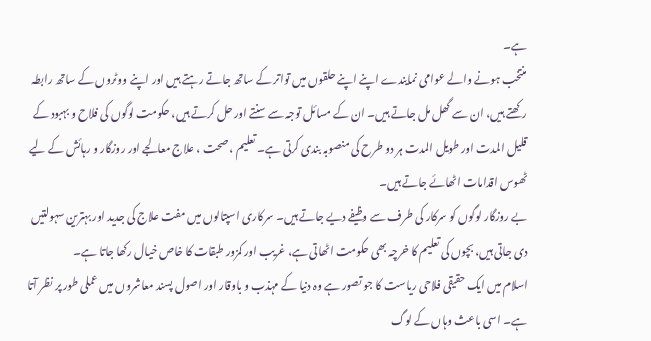ہے۔
منتخب ہونے والے عوامی نمایندے اپنے اپنے حلقوں میں تواتر کے ساتھ جاتے رہتے ہیں اور اپنے ووٹروں کے ساتھ رابطہ رکھتے ہیں، ان سے گھل مل جاتے ہیں۔ ان کے مسائل توجہ سے سنتے اور حل کرتے ہیں، حکومت لوگوں کی فلاح و بہبود کے قلیل المدت اور طویل المدت ہر دو طرح کی منصوبہ بندی کرتی ہے۔ تعلیم ، صحت ، علاج معالجے اور روزگار و رہائش کے لیے ٹھوس اقدامات اٹھائے جاتے ہیں۔
بے روزگار لوگوں کو سرکار کی طرف سے وظیفے دیے جاتے ہیں۔ سرکاری اسپتالوں میں مفت علاج کی جدید اور بہترین سہولتیں دی جاتی ہیں، بچوں کی تعلیم کا خرچہ بھی حکومت اٹھاتی ہے، غریب اور کمزور طبقات کا خاص خیال رکھا جاتا ہے۔
اسلام میں ایک حقیقی فلاحی ریاست کا جو تصور ہے وہ دنیا کے مہذب و باوقار اور اصول پسند معاشروں میں عملی طور پر نظر آتا ہے۔ اسی باعث وہاں کے لوگ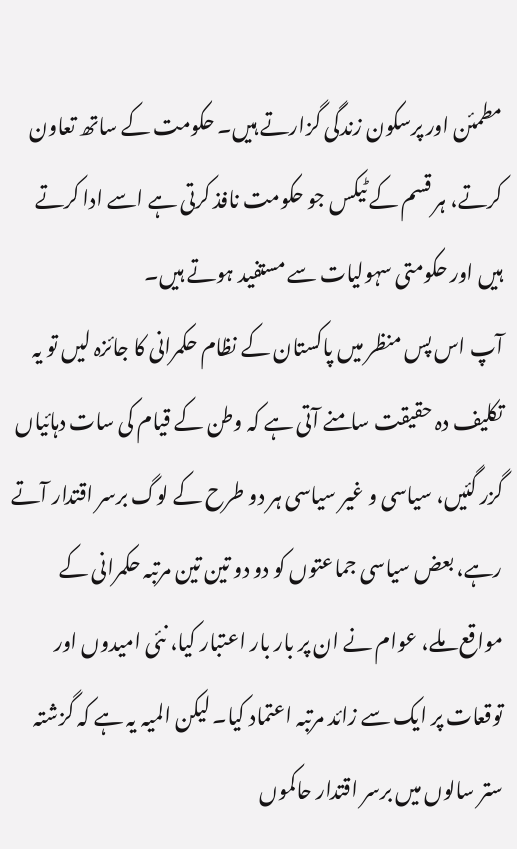مطمئن اور پرسکون زندگی گزارتے ہیں۔ حکومت کے ساتھ تعاون کرتے، ہر قسم کے ٹیکس جو حکومت نافذ کرتی ہے اسے ادا کرتے ہیں اور حکومتی سہولیات سے مستفید ہوتے ہیں۔
آپ اس پس منظر میں پاکستان کے نظام حکمرانی کا جائزہ لیں تو یہ تکلیف دہ حقیقت سامنے آتی ہے کہ وطن کے قیام کی سات دہائیاں گزر گئیں، سیاسی و غیر سیاسی ہر دو طرح کے لوگ برسر اقتدار آتے رہے، بعض سیاسی جماعتوں کو دو دو تین تین مرتبہ حکمرانی کے مواقع ملے، عوام نے ان پر بار بار اعتبار کیا، نئی امیدوں اور توقعات پر ایک سے زائد مرتبہ اعتماد کیا۔ لیکن المیہ یہ ہے کہ گزشتہ ستر سالوں میں برسر اقتدار حاکموں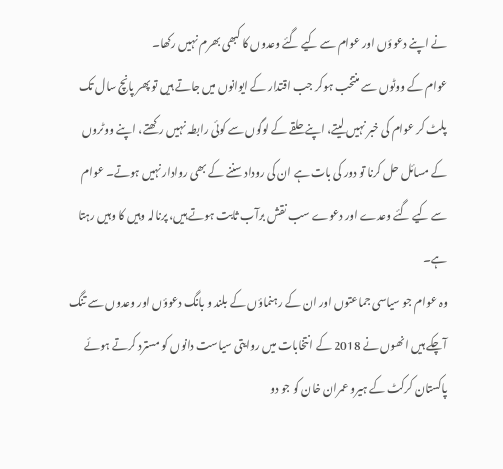نے اپنے دعوؤں اور عوام سے کیے گئے وعدوں کا کبھی بھرم نہیں رکھا۔
عوام کے ووٹوں سے منتخب ہوکر جب اقتدار کے ایوانوں میں جاتے ہیں تو پھر پانچ سال تک پلٹ کر عوام کی خبر نہیں لیتے، اپنے حلقے کے لوگوں سے کوئی رابطہ نہیں رکھتے، اپنے ووٹروں کے مسائل حل کرنا تو دور کی بات ہے ان کی روداد سننے کے بھی روادار نہیں ہوتے۔ عوام سے کیے گئے وعدے اور دعوے سب نقش برآب ثابت ہوتے ہیں، پرنالہ وہیں کا وہیں رہتا ہے۔
وہ عوام جو سیاسی جماعتوں اور ان کے رہنماؤں کے بلند و بانگ دعوؤں اور وعدوں سے تنگ آچکے ہیں انھوں نے 2018 کے انتخابات میں روایتی سیاست دانوں کو مسترد کرتے ہوئے پاکستان کرکٹ کے ہیرو عمران خان کو جو دو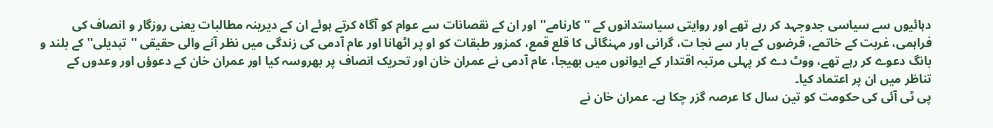دہائیوں سے سیاسی جدوجہد کر رہے تھے اور روایتی سیاستدانوں کے '' کارنامے'' اور ان کے نقصانات سے عوام کو آگاہ کرتے ہوئے ان کے دیرینہ مطالبات یعنی روزگار و انصاف کی فراہمی، غربت کے خاتمے، قرضوں کے بار سے نجا ت، گرانی اور مہنگائی کا قلع قمع، کمزور طبقات کو او پر اٹھانا اور عام آدمی کی زندگی میں نظر آنے والی حقیقی ''تبدیلی'' کے بلند و بانگ دعوے کر رہے تھے، ووٹ دے کر پہلی مرتبہ اقتدار کے ایوانوں میں بھیجا، عام آدمی نے عمران خان اور تحریک انصاف پر بھروسہ کیا اور عمران خان کے دعوؤں اور وعدوں کے تناظر میں ان پر اعتماد کیا۔
پی ٹی آئی کی حکومت کو تین سال کا عرصہ گزر چکا ہے۔ عمران خان نے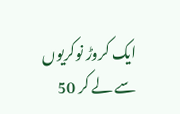ایک کروڑ نوکریوں سے لے کر 50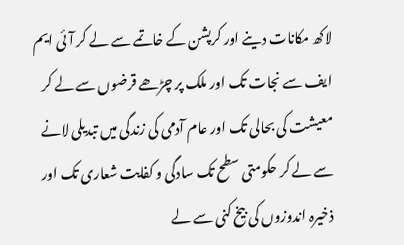لاکھ مکانات دینے اور کرپشن کے خاتمے سے لے کر آئی ایم ایف سے نجات تک اور ملک پر چڑھے قرضوں سے لے کر معیشت کی بحالی تک اور عام آدمی کی زندگی میں تبدیلی لانے سے لے کر حکومتی سطح تک سادگی و کفایت شعاری تک اور ذخیرہ اندوزوں کی بیخ کنی سے لے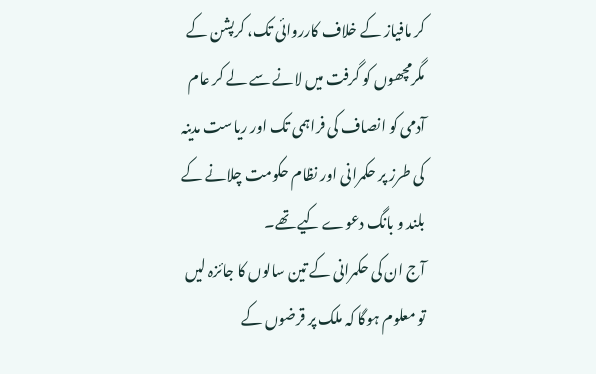کر مافیاز کے خلاف کارروائی تک، کرپشن کے مگرمچھوں کو گرفت میں لانے سے لے کر عام آدمی کو انصاف کی فراہمی تک اور ریاست مدینہ کی طرز پر حکمرانی اور نظام حکومت چلانے کے بلند و بانگ دعوے کیے تھے۔
آج ان کی حکمرانی کے تین سالوں کا جائزہ لیں تو معلوم ہوگا کہ ملک پر قرضوں کے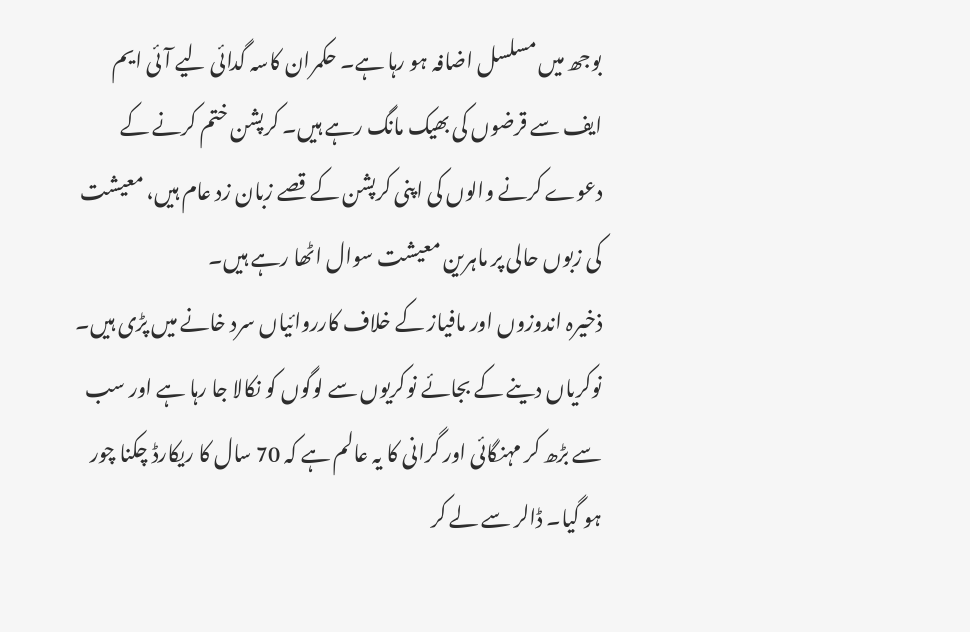بوجھ میں مسلسل اضافہ ہو رہا ہے۔ حکمران کاسہ گدائی لیے آئی ایم ایف سے قرضوں کی بھیک مانگ رہے ہیں۔ کرپشن ختم کرنے کے دعوے کرنے والوں کی اپنی کرپشن کے قصے زبان زد عام ہیں، معیشت کی زبوں حالی پر ماہرین معیشت سوال اٹھا رہے ہیں۔
ذخیرہ اندوزوں اور مافیاز کے خلاف کارروائیاں سرد خانے میں پڑی ہیں۔ نوکریاں دینے کے بجائے نوکریوں سے لوگوں کو نکالا جا رہا ہے اور سب سے بڑھ کر مہنگائی اور گرانی کا یہ عالم ہے کہ 70 سال کا ریکارڈ چکنا چور ہو گیا۔ ڈالر سے لے کر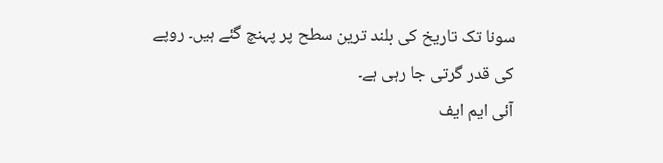سونا تک تاریخ کی بلند ترین سطح پر پہنچ گئے ہیں۔ روپے کی قدر گرتی جا رہی ہے۔
آئی ایم ایف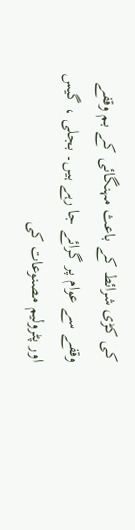کی کڑی شرائط کے باعث مہنگائی کے بم وقفے وقفے سے عوام پر گرائے جا رہے ہیں۔ بجلی ، گیس اور پٹرولیم مصنوعات کی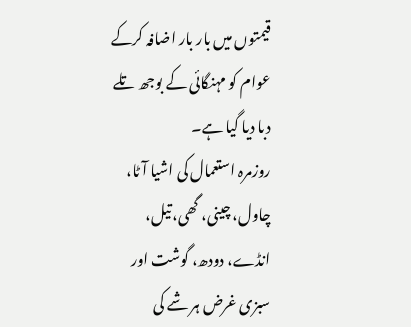قیمتوں میں بار بار اضافہ کرکے عوام کو مہنگائی کے بوجھ تلے دبا دیا گیا ہے۔
روزمرہ استعمال کی اشیا آٹا، چاول، چینی، گھی، تیل، انڈے، دودھ، گوشت اور سبزی غرض ہر شے کی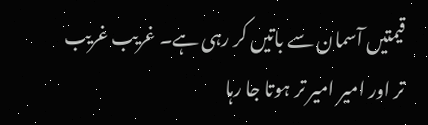قیمتیں آسمان سے باتیں کر رہی ہے۔ غریب غریب تر اور امیر امیر تر ہوتا جا رہا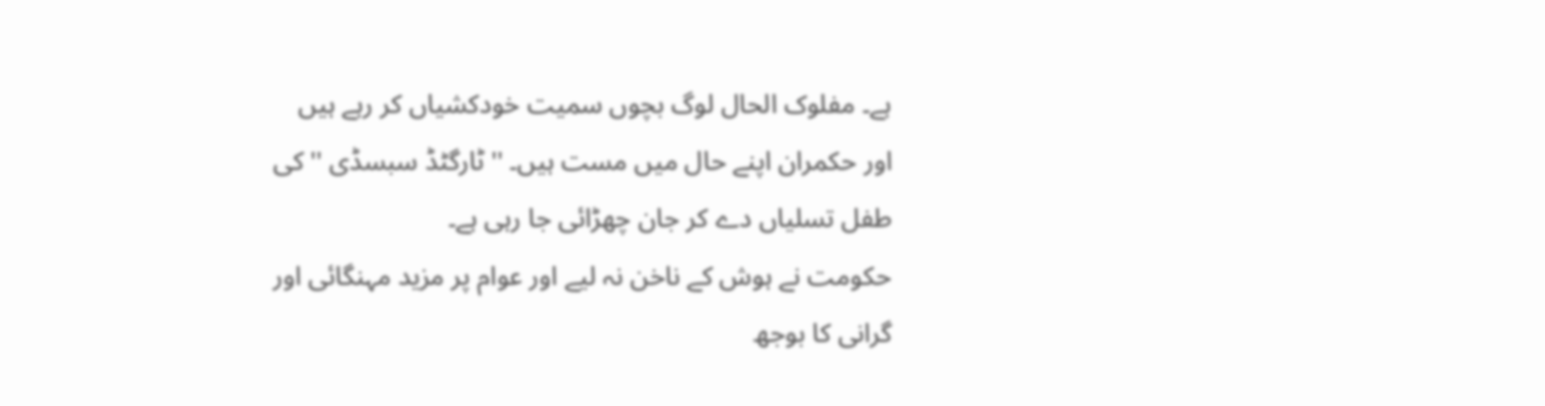ہے۔ مفلوک الحال لوگ بچوں سمیت خودکشیاں کر رہے ہیں اور حکمران اپنے حال میں مست ہیں۔ ''ٹارگٹڈ سبسڈی '' کی طفل تسلیاں دے کر جان چھڑائی جا رہی ہے۔
حکومت نے ہوش کے ناخن نہ لیے اور عوام پر مزید مہنگائی اور گرانی کا بوجھ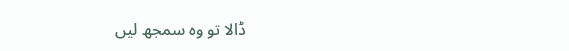ڈالا تو وہ سمجھ لیں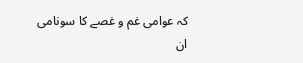کہ عوامی غم و غصے کا سونامی ان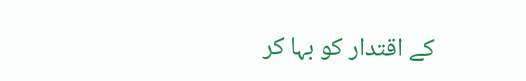کے اقتدار کو بہا کر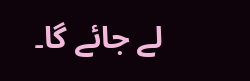لے جائے گا۔